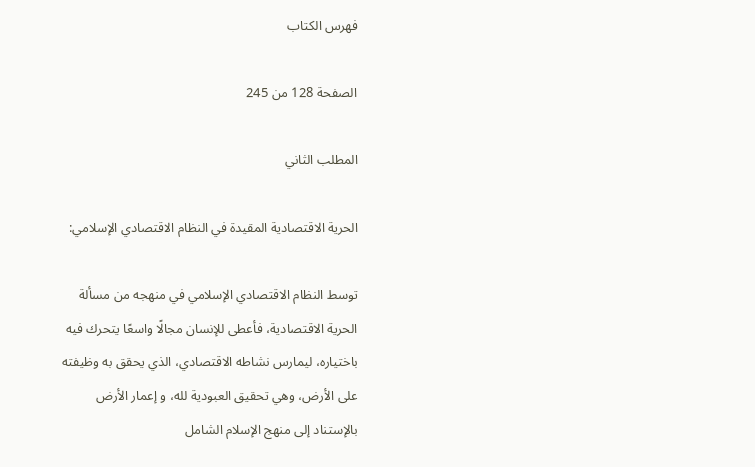فهرس الكتاب

الصفحة 128 من 245

المطلب الثاني

الحرية الاقتصادية المقيدة في النظام الاقتصادي الإسلامي:

توسط النظام الاقتصادي الإسلامي في منهجه من مسألة الحرية الاقتصادية، فأعطى للإنسان مجالًا واسعًا يتحرك فيه باختياره، ليمارس نشاطه الاقتصادي، الذي يحقق به وظيفته على الأرض، وهي تحقيق العبودية لله، و إعمار الأرض بالإستناد إلى منهج الإسلام الشامل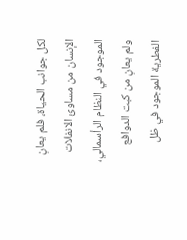لكل جوانب الحياة، فلم يعانِ الإنسان من مساوئ الانفلات الموجود في النظام الرأسمالي، ولم يعانِ من كبت الدوافع الفطرية الموجود في ظل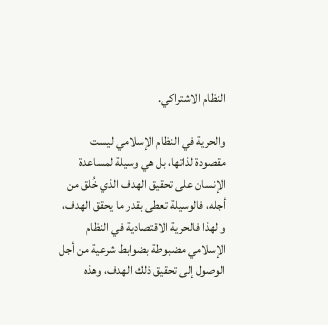النظام الاشتراكي.

والحرية في النظام الإسلامي ليست مقصودة لذاتها، بل هي وسيلة لمساعدة الإنسان على تحقيق الهدف الذي خُلق من أجله، فالوسيلة تعطى بقدر ما يحقق الهدف، و لهذا فالحرية الاقتصادية في النظام الإسلامي مضبوطة بضوابط شرعية من أجل الوصول إلى تحقيق ذلك الهدف، وهذه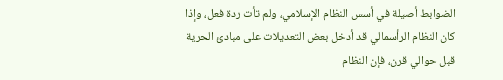الضوابط أصيلة في أسس النظام الإسلامي، ولم تأت ردة فعل، وإذا كان النظام الرأسمالي قد أدخل بعض التعديلات على مبادئ الحرية قبل حوالي قرن، فإن النظام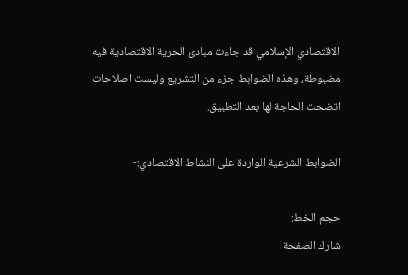الاقتصادي الإسلامي قد جاءت مبادئ الحرية الاقتصادية فيه مضبوطة، وهذه الضوابط جزء من التشريع وليست اصلاحات اتضحت الحاجة لها بعد التطبيق.

الضوابط الشرعية الواردة على النشاط الاقتصادي:-

حجم الخط:
شارك الصفحة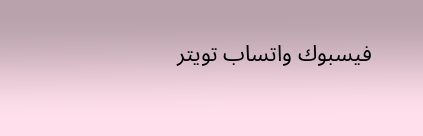فيسبوك واتساب تويتر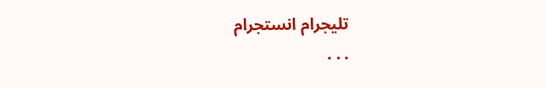تليجرام انستجرام
. . .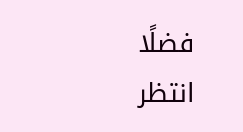فضلًا انتظر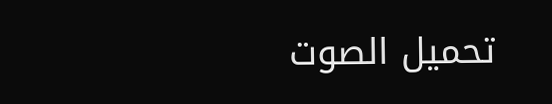تحميل الصوت